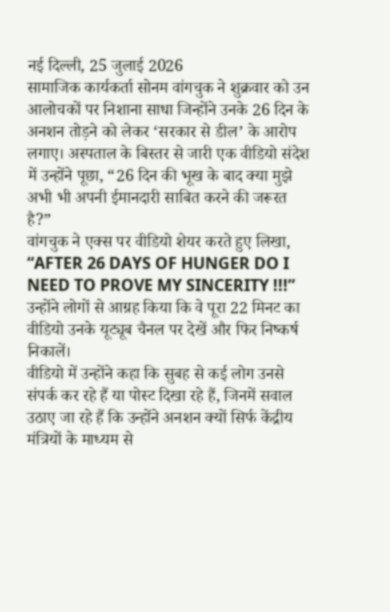नई दिल्ली, 25 जुलाई 2026
सामाजिक कार्यकर्ता सोनम वांगचुक ने शुक्रवार को उन आलोचकों पर निशाना साधा जिन्होंने उनके 26 दिन के अनशन तोड़ने को लेकर ‘सरकार से डील’ के आरोप लगाए। अस्पताल के बिस्तर से जारी एक वीडियो संदेश में उन्होंने पूछा, “26 दिन की भूख के बाद क्या मुझे अभी भी अपनी ईमानदारी साबित करने की जरूरत है?”
वांगचुक ने एक्स पर वीडियो शेयर करते हुए लिखा, “AFTER 26 DAYS OF HUNGER DO I NEED TO PROVE MY SINCERITY !!!” उन्होंने लोगों से आग्रह किया कि वे पूरा 22 मिनट का वीडियो उनके यूट्यूब चैनल पर देखें और फिर निष्कर्ष निकालें।
वीडियो में उन्होंने कहा कि सुबह से कई लोग उनसे संपर्क कर रहे हैं या पोस्ट दिखा रहे हैं, जिनमें सवाल उठाए जा रहे हैं कि उन्होंने अनशन क्यों सिर्फ केंद्रीय मंत्रियों के माध्यम से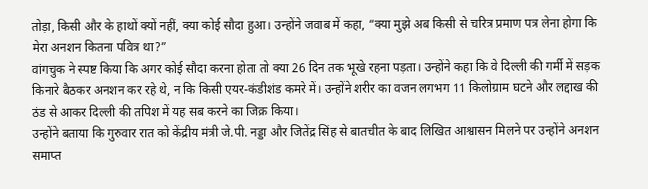तोड़ा, किसी और के हाथों क्यों नहीं, क्या कोई सौदा हुआ। उन्होंने जवाब में कहा, “क्या मुझे अब किसी से चरित्र प्रमाण पत्र लेना होगा कि मेरा अनशन कितना पवित्र था?”
वांगचुक ने स्पष्ट किया कि अगर कोई सौदा करना होता तो क्या 26 दिन तक भूखे रहना पड़ता। उन्होंने कहा कि वे दिल्ली की गर्मी में सड़क किनारे बैठकर अनशन कर रहे थे, न कि किसी एयर-कंडीशंड कमरे में। उन्होंने शरीर का वजन लगभग 11 किलोग्राम घटने और लद्दाख की ठंड से आकर दिल्ली की तपिश में यह सब करने का जिक्र किया।
उन्होंने बताया कि गुरुवार रात को केंद्रीय मंत्री जे.पी. नड्डा और जितेंद्र सिंह से बातचीत के बाद लिखित आश्वासन मिलने पर उन्होंने अनशन समाप्त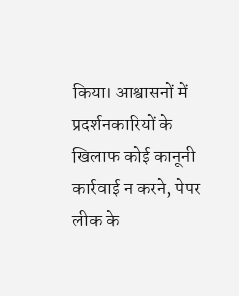किया। आश्वासनों में प्रदर्शनकारियों के खिलाफ कोई कानूनी कार्रवाई न करने, पेपर लीक के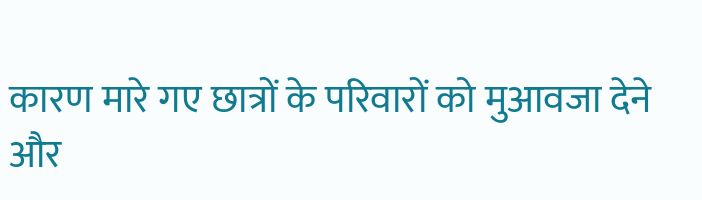कारण मारे गए छात्रों के परिवारों को मुआवजा देने और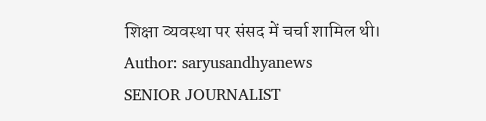शिक्षा व्यवस्था पर संसद में चर्चा शामिल थी।
Author: saryusandhyanews
SENIOR JOURNALIST